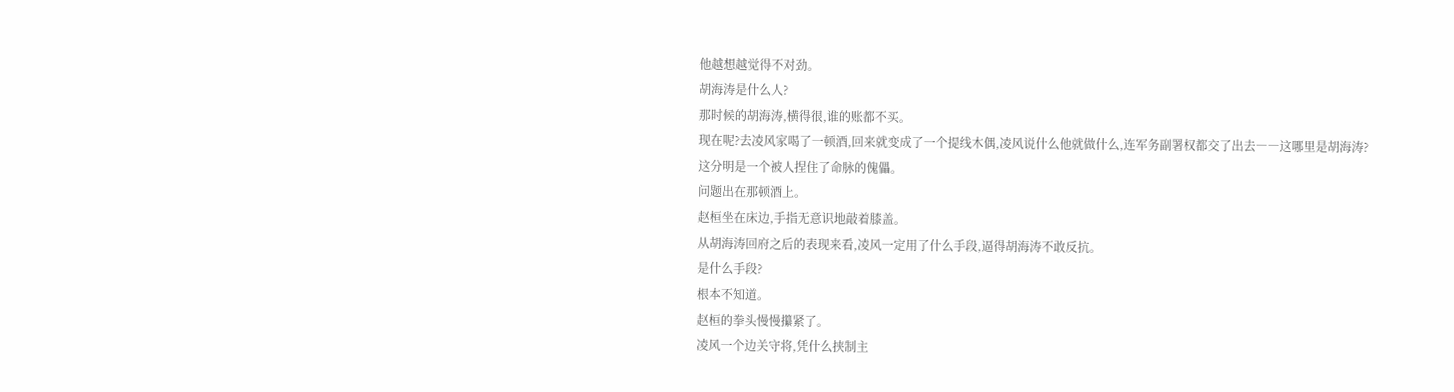他越想越觉得不对劲。
胡海涛是什么人?
那时候的胡海涛,横得很,谁的账都不买。
现在呢?去凌风家喝了一顿酒,回来就变成了一个提线木偶,凌风说什么他就做什么,连军务副署权都交了出去――这哪里是胡海涛?
这分明是一个被人捏住了命脉的傀儡。
问题出在那顿酒上。
赵桓坐在床边,手指无意识地敲着膝盖。
从胡海涛回府之后的表现来看,凌风一定用了什么手段,逼得胡海涛不敢反抗。
是什么手段?
根本不知道。
赵桓的拳头慢慢攥紧了。
凌风一个边关守将,凭什么挟制主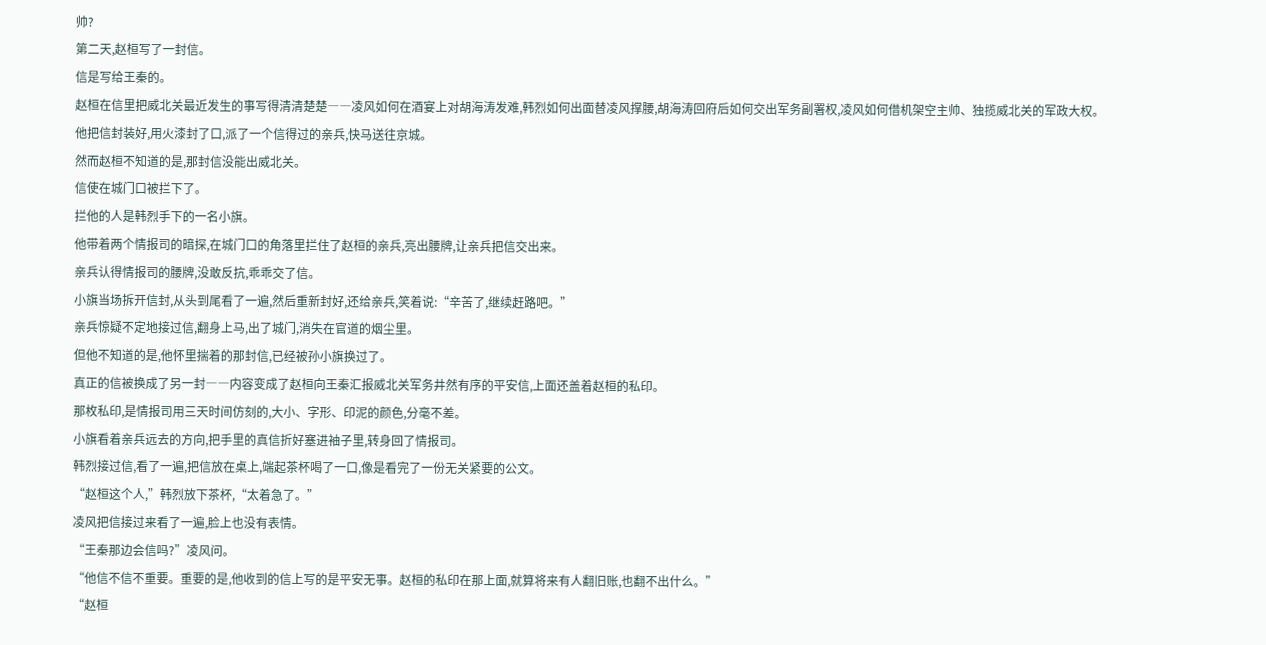帅?
第二天,赵桓写了一封信。
信是写给王秦的。
赵桓在信里把威北关最近发生的事写得清清楚楚――凌风如何在酒宴上对胡海涛发难,韩烈如何出面替凌风撑腰,胡海涛回府后如何交出军务副署权,凌风如何借机架空主帅、独揽威北关的军政大权。
他把信封装好,用火漆封了口,派了一个信得过的亲兵,快马送往京城。
然而赵桓不知道的是,那封信没能出威北关。
信使在城门口被拦下了。
拦他的人是韩烈手下的一名小旗。
他带着两个情报司的暗探,在城门口的角落里拦住了赵桓的亲兵,亮出腰牌,让亲兵把信交出来。
亲兵认得情报司的腰牌,没敢反抗,乖乖交了信。
小旗当场拆开信封,从头到尾看了一遍,然后重新封好,还给亲兵,笑着说:“辛苦了,继续赶路吧。”
亲兵惊疑不定地接过信,翻身上马,出了城门,消失在官道的烟尘里。
但他不知道的是,他怀里揣着的那封信,已经被孙小旗换过了。
真正的信被换成了另一封――内容变成了赵桓向王秦汇报威北关军务井然有序的平安信,上面还盖着赵桓的私印。
那枚私印,是情报司用三天时间仿刻的,大小、字形、印泥的颜色,分毫不差。
小旗看着亲兵远去的方向,把手里的真信折好塞进袖子里,转身回了情报司。
韩烈接过信,看了一遍,把信放在桌上,端起茶杯喝了一口,像是看完了一份无关紧要的公文。
“赵桓这个人,”韩烈放下茶杯,“太着急了。”
凌风把信接过来看了一遍,脸上也没有表情。
“王秦那边会信吗?”凌风问。
“他信不信不重要。重要的是,他收到的信上写的是平安无事。赵桓的私印在那上面,就算将来有人翻旧账,也翻不出什么。”
“赵桓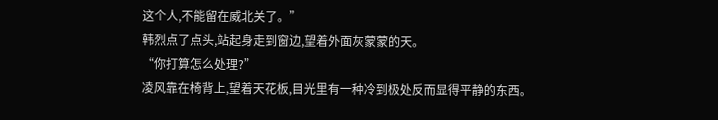这个人,不能留在威北关了。”
韩烈点了点头,站起身走到窗边,望着外面灰蒙蒙的天。
“你打算怎么处理?”
凌风靠在椅背上,望着天花板,目光里有一种冷到极处反而显得平静的东西。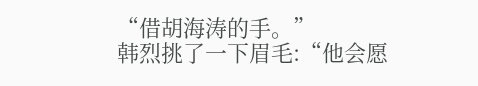“借胡海涛的手。”
韩烈挑了一下眉毛:“他会愿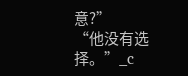意?”
“他没有选择。”_c